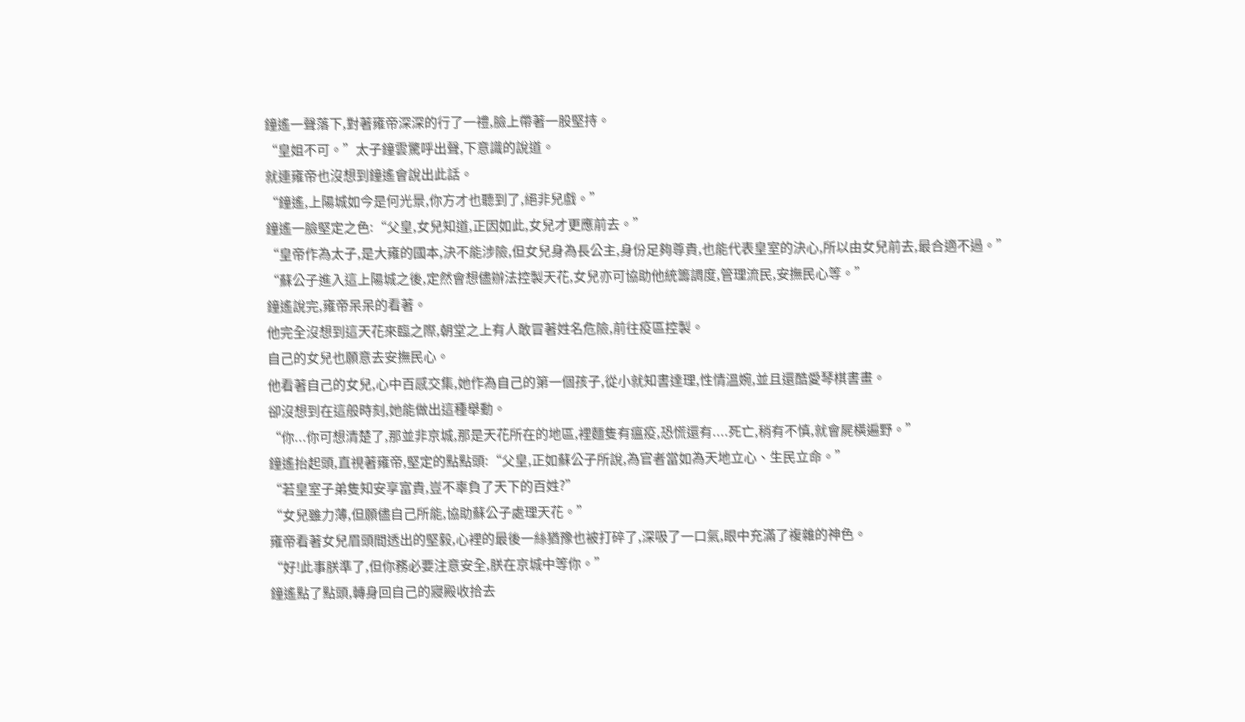鐘遙一聲落下,對著雍帝深深的行了一禮,臉上帶著一股堅持。
“皇姐不可。”太子鐘雲驚呼出聲,下意識的說道。
就連雍帝也沒想到鐘遙會說出此話。
“鐘遙,上陽城如今是何光景,你方才也聽到了,絕非兒戲。”
鐘遙一臉堅定之色:“父皇,女兒知道,正因如此,女兒才更應前去。”
“皇帝作為太子,是大雍的國本,決不能涉險,但女兒身為長公主,身份足夠尊貴,也能代表皇室的決心,所以由女兒前去,最合適不過。”
“蘇公子進入這上陽城之後,定然會想儘辦法控製天花,女兒亦可協助他統籌調度,管理流民,安撫民心等。”
鐘遙說完,雍帝呆呆的看著。
他完全沒想到這天花來臨之際,朝堂之上有人敢冒著姓名危險,前往疫區控製。
自己的女兒也願意去安撫民心。
他看著自己的女兒,心中百感交集,她作為自己的第一個孩子,從小就知書達理,性情溫婉,並且還酷愛琴棋書畫。
卻沒想到在這般時刻,她能做出這種舉動。
“你...你可想清楚了,那並非京城,那是天花所在的地區,裡麵隻有瘟疫,恐慌還有....死亡,稍有不慎,就會屍橫遍野。”
鐘遙抬起頭,直視著雍帝,堅定的點點頭:“父皇,正如蘇公子所說,為官者當如為天地立心、生民立命。”
“若皇室子弟隻知安享富貴,豈不辜負了天下的百姓?”
“女兒雖力薄,但願儘自己所能,協助蘇公子處理天花。”
雍帝看著女兒眉頭間透出的堅毅,心裡的最後一絲猶豫也被打碎了,深吸了一口氣,眼中充滿了複雜的神色。
“好!此事朕準了,但你務必要注意安全,朕在京城中等你。”
鐘遙點了點頭,轉身回自己的寢殿收拾去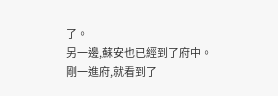了。
另一邊,蘇安也已經到了府中。
剛一進府,就看到了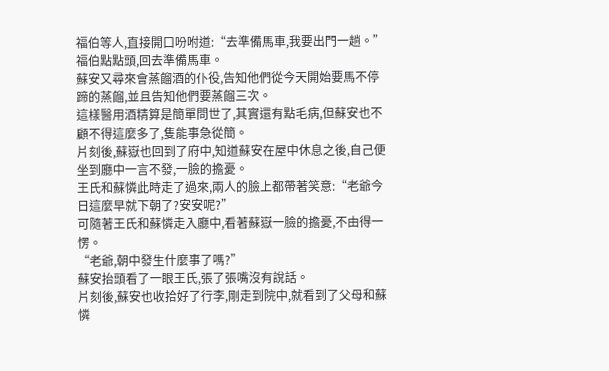福伯等人,直接開口吩咐道:“去準備馬車,我要出門一趟。”
福伯點點頭,回去準備馬車。
蘇安又尋來會蒸餾酒的仆役,告知他們從今天開始要馬不停蹄的蒸餾,並且告知他們要蒸餾三次。
這樣醫用酒精算是簡單問世了,其實還有點毛病,但蘇安也不顧不得這麼多了,隻能事急從簡。
片刻後,蘇嶽也回到了府中,知道蘇安在屋中休息之後,自己便坐到廳中一言不發,一臉的擔憂。
王氏和蘇憐此時走了過來,兩人的臉上都帶著笑意:“老爺今日這麼早就下朝了?安安呢?”
可隨著王氏和蘇憐走入廳中,看著蘇嶽一臉的擔憂,不由得一愣。
“老爺,朝中發生什麼事了嗎?”
蘇安抬頭看了一眼王氏,張了張嘴沒有說話。
片刻後,蘇安也收拾好了行李,剛走到院中,就看到了父母和蘇憐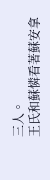三人。
王氏和蘇憐看著蘇安拿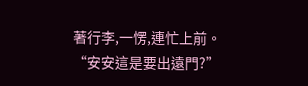著行李,一愣,連忙上前。
“安安這是要出遠門?”